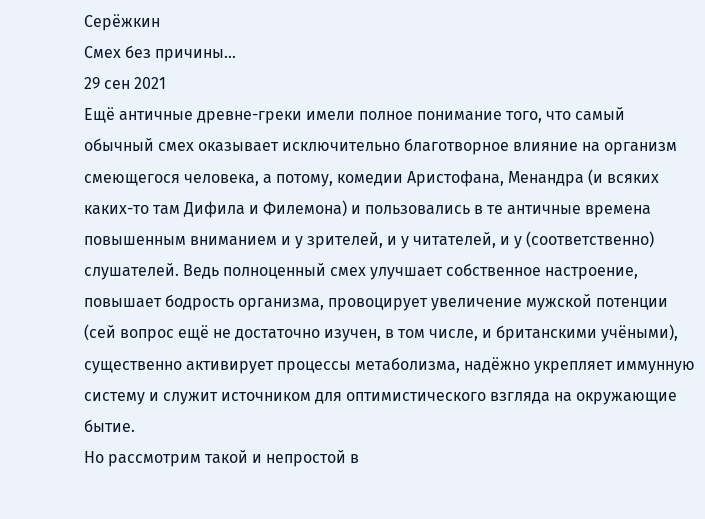Серёжкин
Смех без причины...
29 сен 2021
Ещё античные древне-греки имели полное понимание того, что самый обычный смех оказывает исключительно благотворное влияние на организм смеющегося человека, а потому, комедии Аристофана, Менандра (и всяких каких-то там Дифила и Филемона) и пользовались в те античные времена повышенным вниманием и у зрителей, и у читателей, и у (соответственно) слушателей. Ведь полноценный смех улучшает собственное настроение, повышает бодрость организма, провоцирует увеличение мужской потенции (сей вопрос ещё не достаточно изучен, в том числе, и британскими учёными), существенно активирует процессы метаболизма, надёжно укрепляет иммунную систему и служит источником для оптимистического взгляда на окружающие бытие.
Но рассмотрим такой и непростой в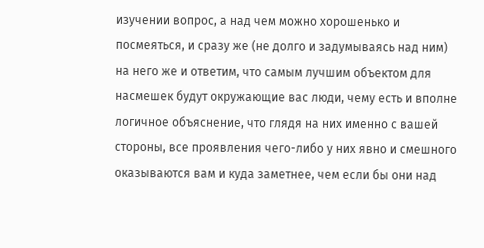изучении вопрос, а над чем можно хорошенько и посмеяться, и сразу же (не долго и задумываясь над ним) на него же и ответим, что самым лучшим объектом для насмешек будут окружающие вас люди, чему есть и вполне логичное объяснение, что глядя на них именно с вашей стороны, все проявления чего-либо у них явно и смешного оказываются вам и куда заметнее, чем если бы они над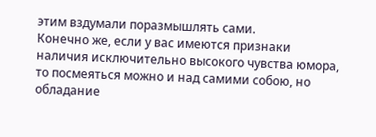этим вздумали поразмышлять сами.
Конечно же, если у вас имеются признаки наличия исключительно высокого чувства юмора, то посмеяться можно и над самими собою, но обладание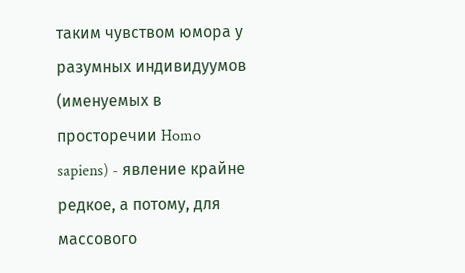таким чувством юмора у разумных индивидуумов (именуемых в просторечии Homo sapiens) - явление крайне редкое, а потому, для массового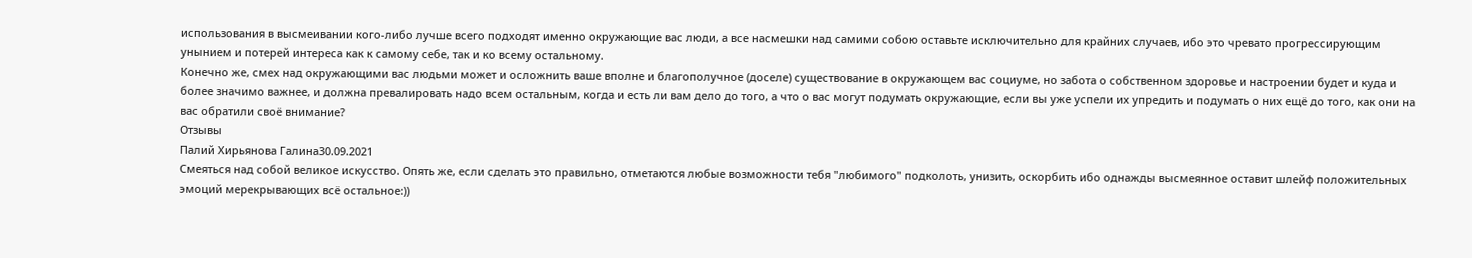использования в высмеивании кого-либо лучше всего подходят именно окружающие вас люди, а все насмешки над самими собою оставьте исключительно для крайних случаев, ибо это чревато прогрессирующим унынием и потерей интереса как к самому себе, так и ко всему остальному.
Конечно же, смех над окружающими вас людьми может и осложнить ваше вполне и благополучное (доселе) существование в окружающем вас социуме, но забота о собственном здоровье и настроении будет и куда и более значимо важнее, и должна превалировать надо всем остальным, когда и есть ли вам дело до того, а что о вас могут подумать окружающие, если вы уже успели их упредить и подумать о них ещё до того, как они на вас обратили своё внимание?
Отзывы
Палий Хирьянова Галина30.09.2021
Смеяться над собой великое искусство. Опять же, если сделать это правильно, отметаются любые возможности тебя "любимого" подколоть, унизить, оскорбить ибо однажды высмеянное оставит шлейф положительных эмоций мерекрывающих всё остальное:))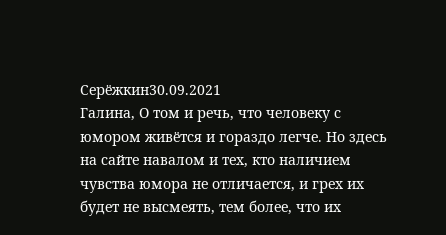Серёжкин30.09.2021
Галина, О том и речь, что человеку с юмором живётся и гораздо легче. Но здесь на сайте навалом и тех, кто наличием чувства юмора не отличается, и грех их будет не высмеять, тем более, что их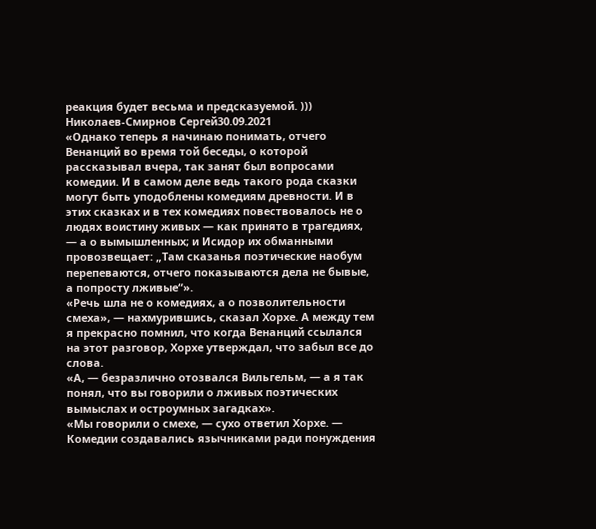реакция будет весьма и предсказуемой. )))
Николаев-Смирнов Сергей30.09.2021
«Однако теперь я начинаю понимать, отчего Венанций во время той беседы, о которой рассказывал вчера, так занят был вопросами комедии. И в самом деле ведь такого рода сказки могут быть уподоблены комедиям древности. И в этих сказках и в тех комедиях повествовалось не о людях воистину живых — как принято в трагедиях, — а о вымышленных; и Исидор их обманными провозвещает: „Там сказанья поэтические наобум перепеваются, отчего показываются дела не бывые, а попросту лживые“».
«Речь шла не о комедиях, а о позволительности смеха», — нахмурившись, сказал Хорхе. А между тем я прекрасно помнил, что когда Венанций ссылался на этот разговор, Хорхе утверждал, что забыл все до слова.
«А, — безразлично отозвался Вильгельм, — а я так понял, что вы говорили о лживых поэтических вымыслах и остроумных загадках».
«Мы говорили о смехе, — сухо ответил Хорхе. — Комедии создавались язычниками ради понуждения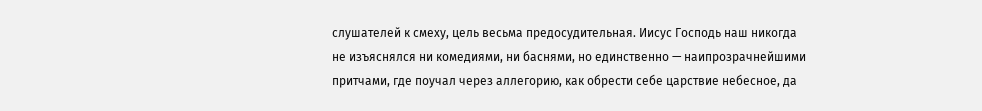слушателей к смеху, цель весьма предосудительная. Иисус Господь наш никогда не изъяснялся ни комедиями, ни баснями, но единственно — наипрозрачнейшими притчами, где поучал через аллегорию, как обрести себе царствие небесное, да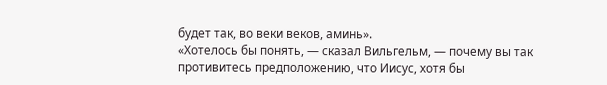будет так, во веки веков, аминь».
«Хотелось бы понять, — сказал Вильгельм, — почему вы так противитесь предположению, что Иисус, хотя бы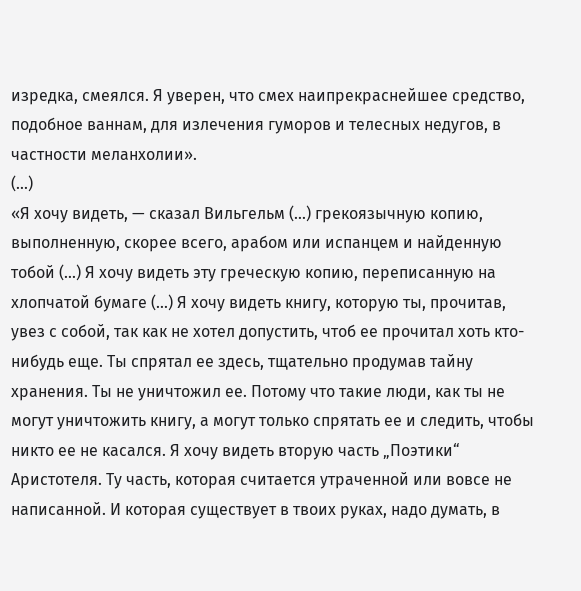изредка, смеялся. Я уверен, что смех наипрекраснейшее средство, подобное ваннам, для излечения гуморов и телесных недугов, в частности меланхолии».
(...)
«Я хочу видеть, — сказал Вильгельм (...) грекоязычную копию, выполненную, скорее всего, арабом или испанцем и найденную тобой (...) Я хочу видеть эту греческую копию, переписанную на хлопчатой бумаге (...) Я хочу видеть книгу, которую ты, прочитав, увез с собой, так как не хотел допустить, чтоб ее прочитал хоть кто-нибудь еще. Ты спрятал ее здесь, тщательно продумав тайну хранения. Ты не уничтожил ее. Потому что такие люди, как ты не могут уничтожить книгу, а могут только спрятать ее и следить, чтобы никто ее не касался. Я хочу видеть вторую часть „Поэтики“ Аристотеля. Ту часть, которая считается утраченной или вовсе не написанной. И которая существует в твоих руках, надо думать, в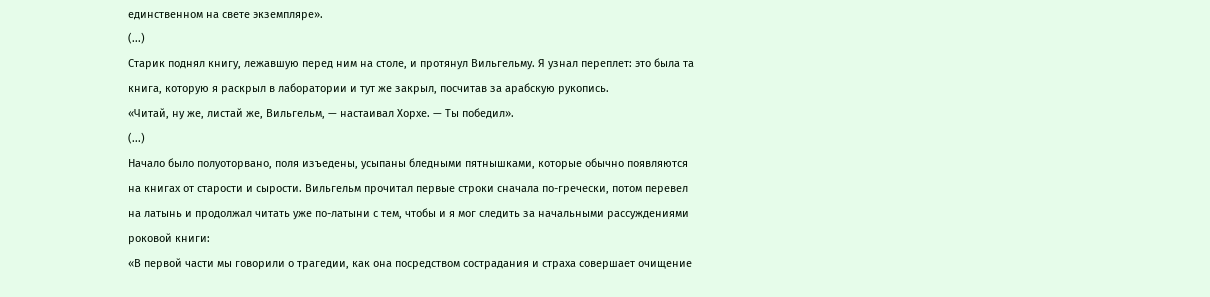единственном на свете экземпляре».
(...)
Старик поднял книгу, лежавшую перед ним на столе, и протянул Вильгельму. Я узнал переплет: это была та книга, которую я раскрыл в лаборатории и тут же закрыл, посчитав за арабскую рукопись.
«Читай, ну же, листай же, Вильгельм, — настаивал Хорхе. — Ты победил».
(...)
Начало было полуоторвано, поля изъедены, усыпаны бледными пятнышками, которые обычно появляются на книгах от старости и сырости. Вильгельм прочитал первые строки сначала по-гречески, потом перевел на латынь и продолжал читать уже по-латыни с тем, чтобы и я мог следить за начальными рассуждениями роковой книги:
«В первой части мы говорили о трагедии, как она посредством сострадания и страха совершает очищение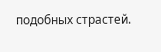подобных страстей.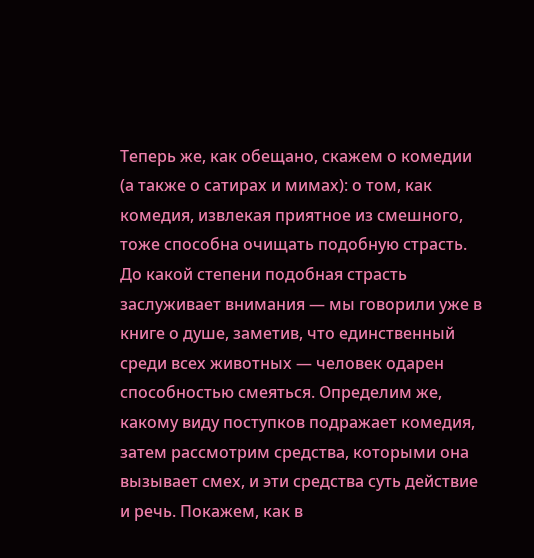Теперь же, как обещано, скажем о комедии (а также о сатирах и мимах): о том, как комедия, извлекая приятное из смешного, тоже способна очищать подобную страсть. До какой степени подобная страсть заслуживает внимания — мы говорили уже в книге о душе, заметив, что единственный среди всех животных — человек одарен способностью смеяться. Определим же, какому виду поступков подражает комедия, затем рассмотрим средства, которыми она вызывает смех, и эти средства суть действие и речь. Покажем, как в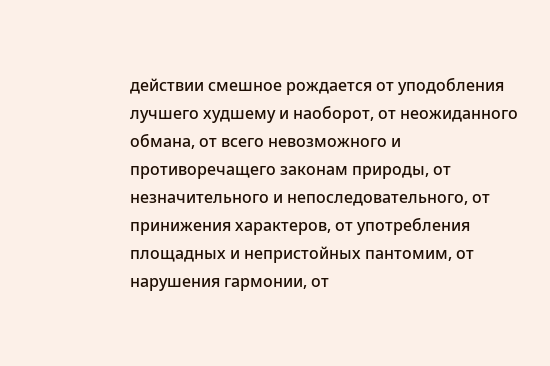действии смешное рождается от уподобления лучшего худшему и наоборот, от неожиданного обмана, от всего невозможного и противоречащего законам природы, от незначительного и непоследовательного, от принижения характеров, от употребления площадных и непристойных пантомим, от нарушения гармонии, от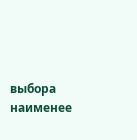выбора наименее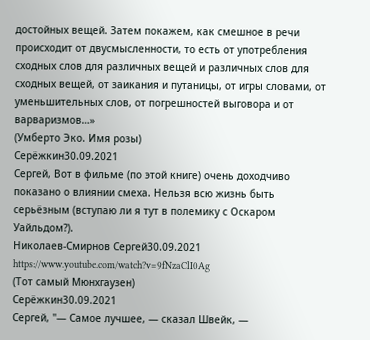достойных вещей. Затем покажем, как смешное в речи происходит от двусмысленности, то есть от употребления сходных слов для различных вещей и различных слов для сходных вещей, от заикания и путаницы, от игры словами, от уменьшительных слов, от погрешностей выговора и от варваризмов…»
(Умберто Эко. Имя розы)
Серёжкин30.09.2021
Сергей, Вот в фильме (по этой книге) очень доходчиво показано о влиянии смеха. Нельзя всю жизнь быть серьёзным (вступаю ли я тут в полемику с Оскаром Уайльдом?).
Николаев-Смирнов Сергей30.09.2021
https://www.youtube.com/watch?v=9fNzaClI0Ag
(Тот самый Мюнхгаузен)
Серёжкин30.09.2021
Сергей, "— Самое лучшее, — сказал Швейк, —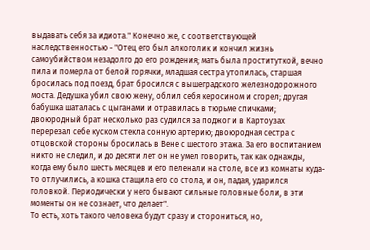выдавать себя за идиота." Конечно же, с соответствующей наследственностью - "Отец его был алкоголик и кончил жизнь самоубийством незадолго до его рождения; мать была проституткой, вечно пила и померла от белой горячки, младшая сестра утопилась, старшая бросилась под поезд, брат бросился с вышеградского железнодорожного моста. Дедушка убил свою жену, облил себя керосином и сгорел; другая бабушка шаталась с цыганами и отравилась в тюрьме спичками; двоюродный брат несколько раз судился за поджог и в Картоузах перерезал себе куском стекла сонную артерию; двоюродная сестра с отцовской стороны бросилась в Вене с шестого этажа. За его воспитанием никто не следил, и до десяти лет он не умел говорить, так как однажды, когда ему было шесть месяцев и его пеленали на столе, все из комнаты куда-то отлучились, а кошка стащила его со стола, и он, падая, ударился головкой. Периодически у него бывают сильные головные боли, в эти моменты он не сознает, что делает".
То есть, хоть такого человека будут сразу и сторониться, но,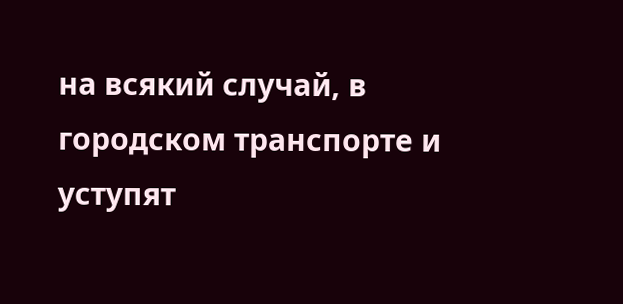на всякий случай, в городском транспорте и уступят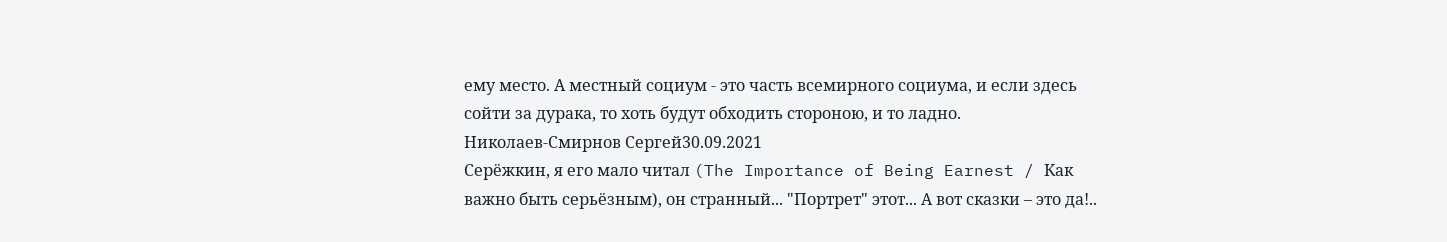ему место. А местный социум - это часть всемирного социума, и если здесь сойти за дурака, то хоть будут обходить стороною, и то ладно.
Николаев-Смирнов Сергей30.09.2021
Серёжкин, я его мало читал (The Importance of Being Earnest / Как важно быть серьёзным), он странный... "Портрет" этот... А вот сказки – это да!..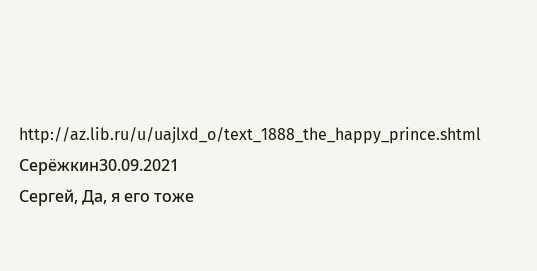http://az.lib.ru/u/uajlxd_o/text_1888_the_happy_prince.shtml
Серёжкин30.09.2021
Сергей, Да, я его тоже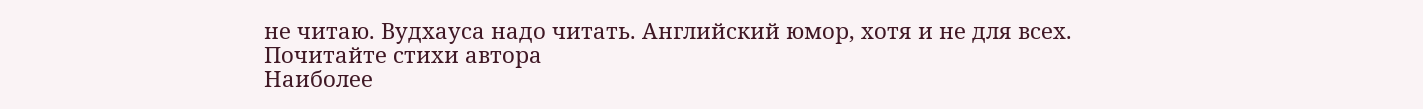не читаю. Вудхауса надо читать. Английский юмор, хотя и не для всех.
Почитайте стихи автора
Наиболее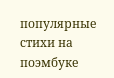популярные стихи на поэмбуке